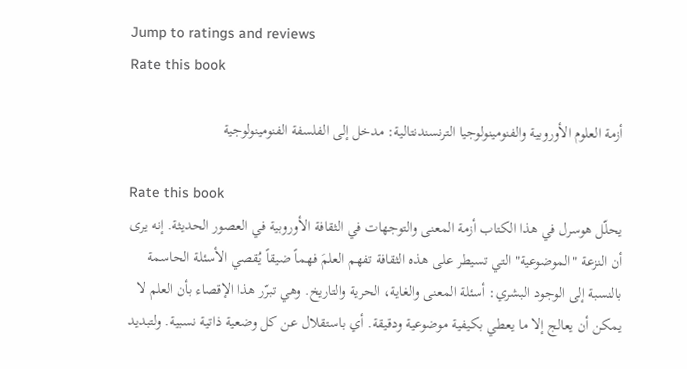Jump to ratings and reviews
Rate this book

أزمة العلوم الأوروبية والفنومينولوجيا الترنسندنتالية: مدخل إلى الفلسفة الفنومينولوجية

Rate this book
يحلّل هوسرل في هذا الكتاب أزمة المعنى والتوجهات في الثقافة الأوروبية في العصور الحديثة. إنه يرى أن النزعة "الموضوعية" التي تسيطر على هذه الثقافة تفهم العلمَ فهماً ضيقاً يُقصي الأسئلة الحاسمة بالنسبة إلى الوجود البشري: أسئلة المعنى والغاية، الحرية والتاريخ. وهي تبرّر هذا الإقصاء بأن العلم لا يمكن أن يعالج إلا ما يعطي بكيفية موضوعية ودقيقة. أي باستقلال عن كل وضعية ذاتية نسبية. ولتبديد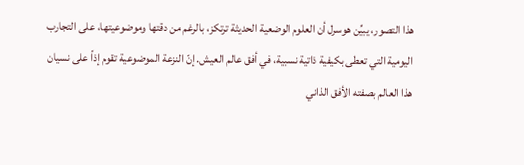هذا التصور، يبيِّن هوسرل أن العلوم الوضعية الحديثة ترتكز، بالرغم من دقتها وموضوعيتها، على التجارب اليومية التي تعطى بكيفية ذاتية نسبية، في أفق عالم العيش. إنّ النزعة الموضوعية تقوم إذاً على نسيان هذا العالم بصفته الأفق الذاني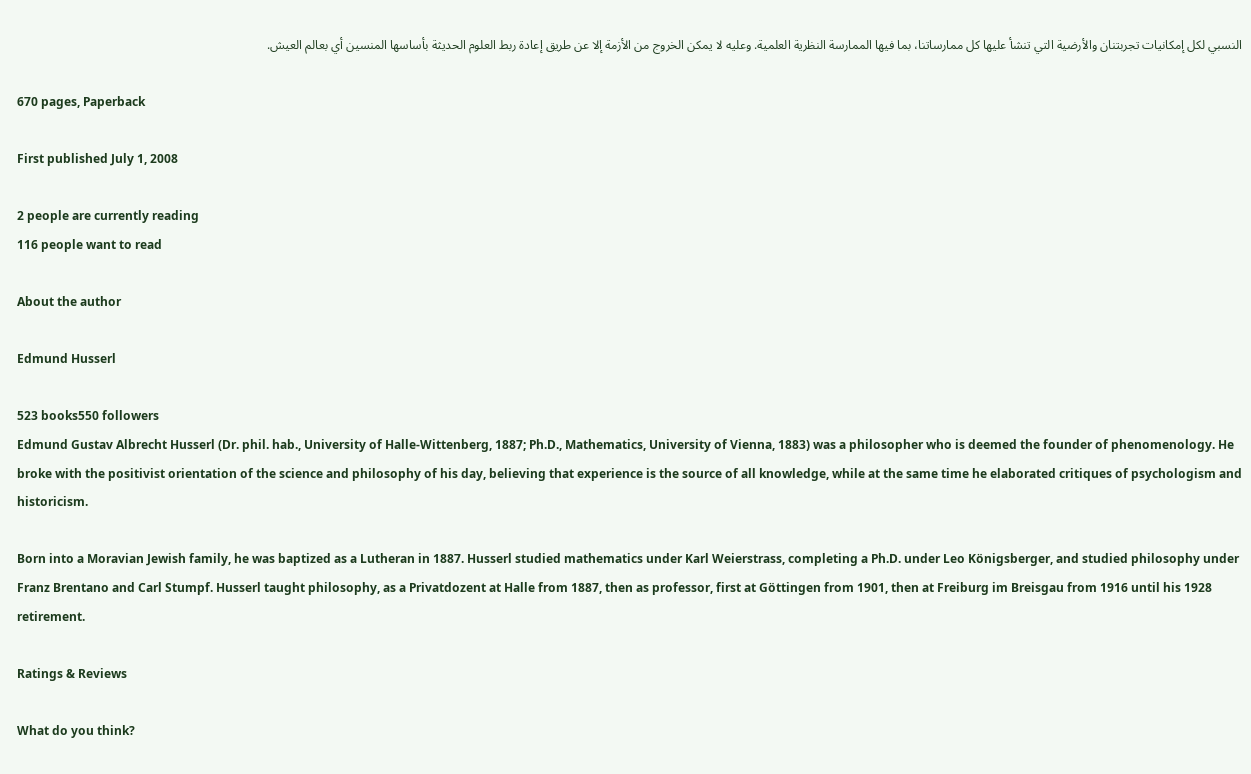النسبي لكل إمكانيات تجربتنان والأرضية التي تنشأ عليها كل ممارساتنا، بما فيها الممارسة النظرية العلمية. وعليه لا يمكن الخروج من الأزمة إلا عن طريق إعادة ربط العلوم الحديثة بأساسها المنسين أي بعالم العيش.

670 pages, Paperback

First published July 1, 2008

2 people are currently reading
116 people want to read

About the author

Edmund Husserl

523 books550 followers
Edmund Gustav Albrecht Husserl (Dr. phil. hab., University of Halle-Wittenberg, 1887; Ph.D., Mathematics, University of Vienna, 1883) was a philosopher who is deemed the founder of phenomenology. He broke with the positivist orientation of the science and philosophy of his day, believing that experience is the source of all knowledge, while at the same time he elaborated critiques of psychologism and historicism.

Born into a Moravian Jewish family, he was baptized as a Lutheran in 1887. Husserl studied mathematics under Karl Weierstrass, completing a Ph.D. under Leo Königsberger, and studied philosophy under Franz Brentano and Carl Stumpf. Husserl taught philosophy, as a Privatdozent at Halle from 1887, then as professor, first at Göttingen from 1901, then at Freiburg im Breisgau from 1916 until his 1928 retirement.

Ratings & Reviews

What do you think?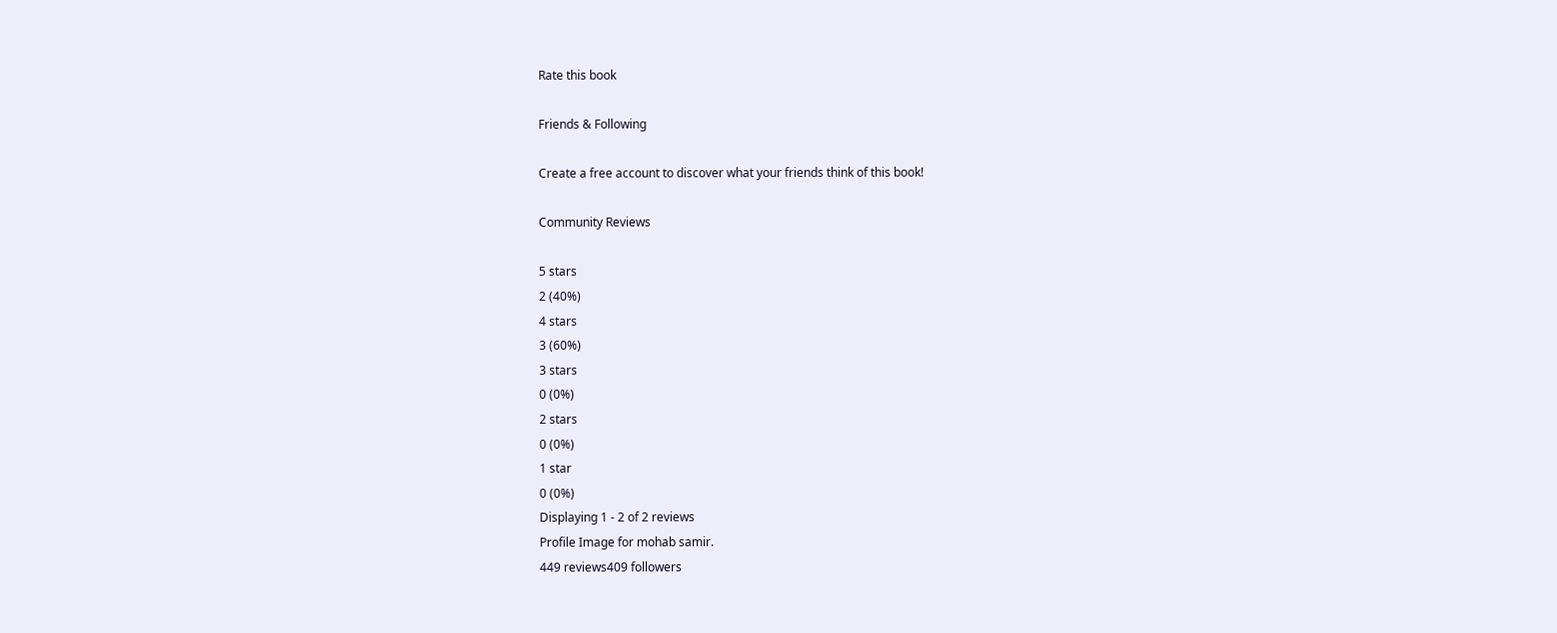Rate this book

Friends & Following

Create a free account to discover what your friends think of this book!

Community Reviews

5 stars
2 (40%)
4 stars
3 (60%)
3 stars
0 (0%)
2 stars
0 (0%)
1 star
0 (0%)
Displaying 1 - 2 of 2 reviews
Profile Image for mohab samir.
449 reviews409 followers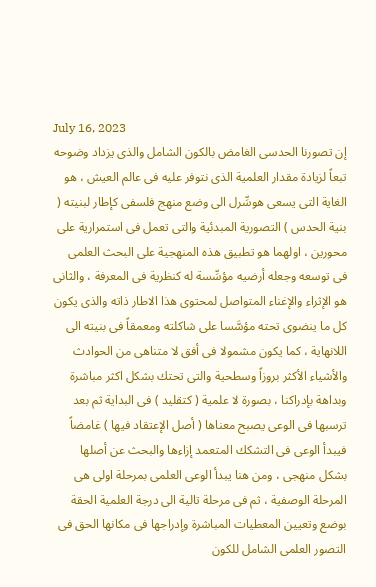July 16, 2023
إن تصورنا الحدسى الغامض بالكون الشامل والذى يزداد وضوحه تبعاً لزيادة مقدار العلمية الذى نتوفر عليه فى عالم العيش ، هو الغاية التى يسعى هوسِّرل الى وضع منهج فلسفى كإطار لبنيته ( بنية الحدس ) التصورية المبدئية والتى تعمل فى استمرارية على محورين ، اولهما هو تطبيق هذه المنهجية على البحث العلمى فى توسعه وجعله أرضيه مؤسِّسة له كنظرية فى المعرفة ، والثانى هو الإثراء والإغناء المتواصل لمحتوى هذا الاطار ذاته والذى يكون كل ما ينضوى تحته مؤسَّسا على شاكلته ومعمقاً فى بنيته الى اللانهاية ، كما يكون مشمولا فى أفق لا متناهى من الحوادث والأشياء الأكثر بروزاً وسطحية والتى تحتك بشكل اكثر مباشرة وبداهة بإدراكنا ، بصورة لا علمية ( كتقليد ) فى البداية ثم بعد ترسبها فى الوعى يصبح معناها ( أصل الإعتقاد فيها ) غامضاً فيبدأ الوعى فى التشكك المتعمد إزاءها والبحث عن أصلها بشكل منهجى ، ومن هنا يبدأ الوعى العلمى بمرحلة اولى هى المرحلة الوصفية ، ثم فى مرحلة تالية الى درجة العلمية الحقة بوضع وتعيين المعطيات المباشرة وإدراجها فى مكانها الحق فى التصور العلمى الشامل للكون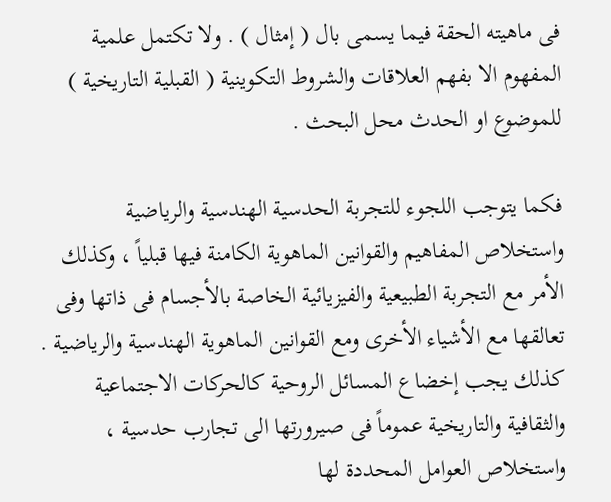فى ماهيته الحقة فيما يسمى بال ( إمثال ) . ولا تكتمل علمية المفهوم الا بفهم العلاقات والشروط التكوينية ( القبلية التاريخية ) للموضوع او الحدث محل البحث .

فكما يتوجب اللجوء للتجربة الحدسية الهندسية والرياضية واستخلاص المفاهيم والقوانين الماهوية الكامنة فيها قبلياً ، وكذلك الأمر مع التجربة الطبيعية والفيزيائية الخاصة بالأجسام فى ذاتها وفى تعالقها مع الأشياء الأخرى ومع القوانين الماهوية الهندسية والرياضية . كذلك يجب إخضاع المسائل الروحية كالحركات الاجتماعية والثقافية والتاريخية عموماً فى صيرورتها الى تجارب حدسية ، واستخلاص العوامل المحددة لها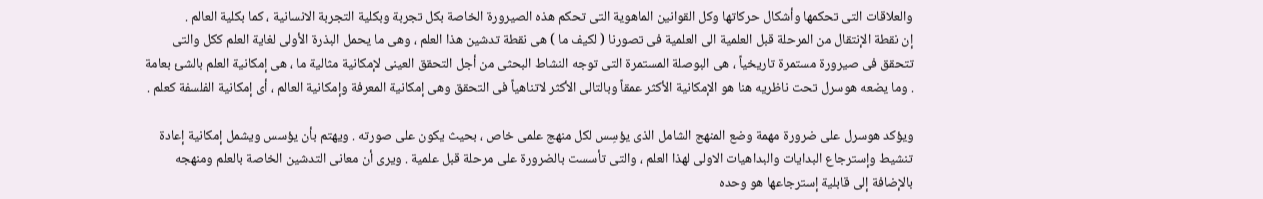والعلاقات التى تحكمها وأشكال حركاتها وكل القوانين الماهوية التى تحكم هذه الصيرورة الخاصة بكل تجربة وبكلية التجربة الانسانية ، كما بكلية العالم .
إن نقطة الإنتقال من المرحلة قبل العلمية الى العلمية فى تصورنا ( لكيف ما ) هى نقطة تدشين هذا العلم ، وهى ما يحمل البذرة الأولى لغاية العلم ككل والتى تتحقق فى صيرورة مستمرة تاريخياً ، هى البوصلة المستمرة التى توجه النشاط البحثى من أجل التحقق العينى لإمكانية مثالية ما ، هى إمكانية العلم بالشئ بعامة . وما يضعه هوسرل تحت ناظريه هنا هو الإمكانية الأكثر عمقاً وبالتالى الأكثر لاتناهياً فى التحقق وهى إمكانية المعرفة وإمكانية العالم ، أى إمكانية الفلسفة كعلم .

ويؤكد هوسرل على ضرورة مهمة وضع المنهج الشامل الذى يؤسِس لكل منهج علمى خاص ، بحيث يكون على صورته . ويهتم بأن يؤسس ويشمل إمكانية إعادة تنشيط وإسترجاع البدايات والبداهيات الاولى لهذا العلم ، والتى تأسست بالضرورة على مرحلة قبل علمية . ويرى أن معانى التدشين الخاصة بالعلم ومنهجه بالإضافة إلى قابلية إسترجاعها هو وحده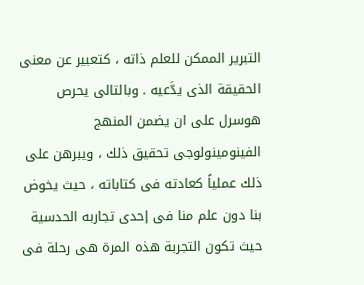التبرير الممكن للعلم ذاته ، كتعبير عن معنى الحقيقة الذى يدَّعيه . وبالتالى يحرص هوسرل على ان يضمن المنهج الفينومينولوجى تحقيق ذلك ، ويبرهن على ذلك عملياً كعادته فى كتاباته ، حيث يخوض بنا دون علم منا فى إحدى تجاربه الحدسية حيث تكون التجربة هذه المرة هى رحلة فى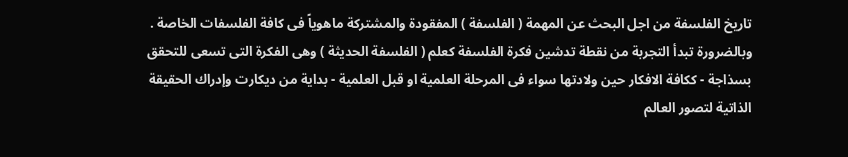تاريخ الفلسفة من اجل البحث عن المهمة ( الفلسفة ) المفقودة والمشتركة ماهوياً فى كافة الفلسفات الخاصة .
وبالضرورة تبدأ التجربة من نقطة تدشين فكرة الفلسفة كعلم ( الفلسفة الحديثة ) وهى الفكرة التى تسعى للتحقق بسذاجة - ككافة الافكار حين ولادتها سواء فى المرحلة العلمية او قبل العلمية - بداية من ديكارت وإدراك الحقيقة الذاتية لتصور العالم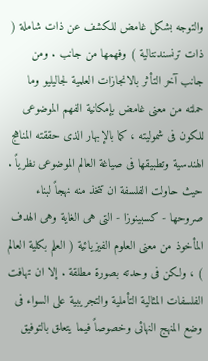والتوجه بشكل غامض للكشف عن ذات شاملة ( ذات ترنسندنتالية ) وفهمها من جانب . ومن جانب آخر التأثر بالانجازات العلمية لجاليليو وما حملته من معنى غامض بإمكانية الفهم الموضوعى للكون فى شموليته ، كما بالإبهار الذى حققته المناهج الهندسية وتطبيقها فى صياغة العالم الموضوعى نظرياً . حيث حاولت الفلسفة ان تتخذ منه نهجاً لبناء صروحها - كسبينوزا - التى هى الغاية وهى الهدف المأخوذ من معنى العلوم الفيزيائية ( العلم بكلية العالم ) ، ولكن فى وحدته بصورة مطلقة . إلا ان تهافت الفلسفات المثالية التأملية والتجريبية على السواء فى وضع المنهج النهائى وخصوصاً فيما يتعلق بالتوفيق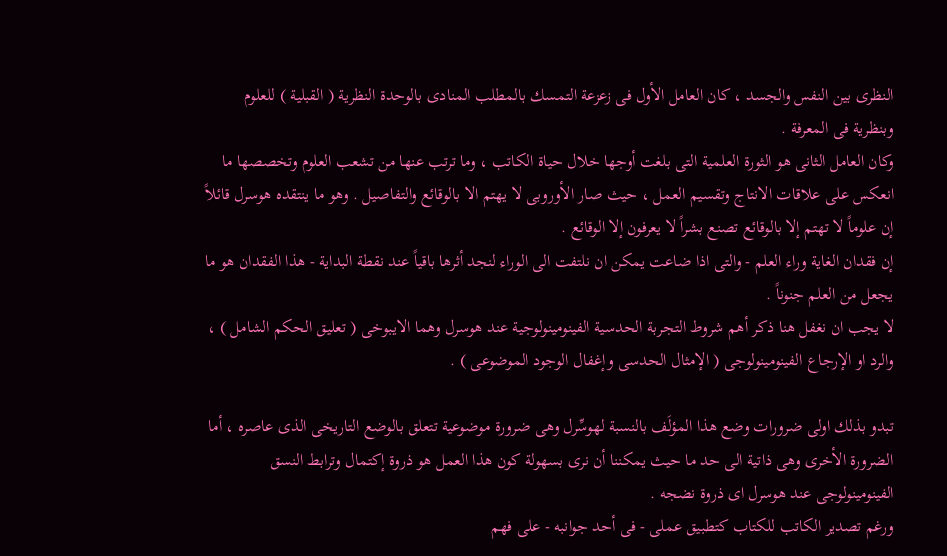النظرى بين النفس والجسد ، كان العامل الأول فى زعزعة التمسك بالمطلب المنادى بالوحدة النظرية ( القبلية ) للعلوم وبنظرية فى المعرفة .
وكان العامل الثانى هو الثورة العلمية التى بلغت أوجها خلال حياة الكاتب ، وما ترتب عنها من تشعب العلوم وتخصصها ما انعكس على علاقات الانتاج وتقسيم العمل ، حيث صار الأوروبى لا يهتم الا بالوقائع والتفاصيل . وهو ما ينتقده هوسرل قائلاً إن علوماً لا تهتم إلا بالوقائع تصنع بشراً لا يعرفون إلا الوقائع .
إن فقدان الغاية وراء العلم - والتى اذا ضاعت يمكن ان نلتفت الى الوراء لنجد أثرها باقياً عند نقطة البداية - هذا الفقدان هو ما يجعل من العلم جنوناً .
لا يجب ان نغفل هنا ذكر أهم شروط التجربة الحدسية الفينومينولوجية عند هوسرل وهما الايبوخى ( تعليق الحكم الشامل ) ، والرد او الإرجاع الفينومينولوجى ( الإمثال الحدسى وإغفال الوجود الموضوعى ) .

تبدو بذلك اولى ضرورات وضع هذا المؤلَف بالنسبة لهوسِّرل وهى ضرورة موضوعية تتعلق بالوضع التاريخى الذى عاصره ، أما الضرورة الأخرى وهى ذاتية الى حد ما حيث يمكننا أن نرى بسهولة كون هذا العمل هو ذروة إكتمال وترابط النسق الفينومينولوجى عند هوسرل اى ذروة نضجه .
ورغم تصدير الكاتب للكتاب كتطبيق عملى - فى أحد جوانبه - على فهم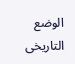الوضع التاريخى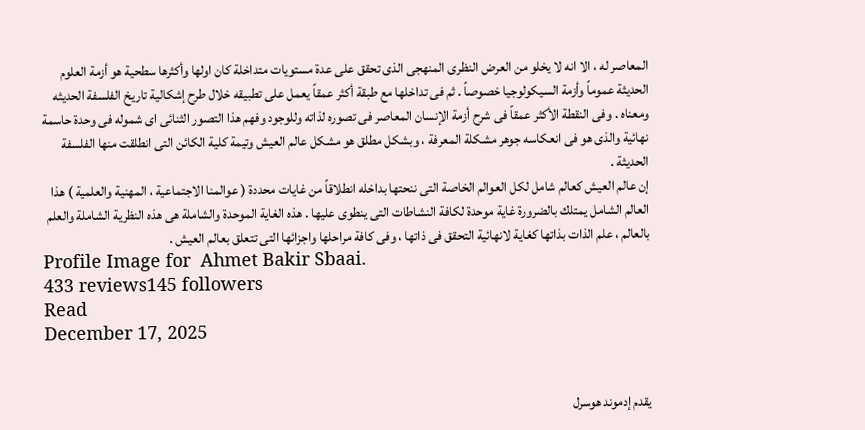المعاصر له ، الا انه لا يخلو من العرض النظرى المنهجى الذى تحقق على عدة مستويات متداخلة كان اولها وأكثرها سطحية هو أزمة العلوم الحديثة عموماً وأزمة السيكولوجيا خصوصاً . ثم فى تداخلها مع طبقة أكثر عمقاً يعمل على تطبيقه خلال طرح إشكالية تاريخ الفلسفة الحديثه ومعناه . وفى النقطة الأكثر عمقاً فى شرح أزمة الإنسان المعاصر فى تصوره لذاته وللوجود وفهم هذا التصور الثنائى اى شموله فى وحدة حاسمة نهائية والذى هو فى انعكاسه جوهر مشكلة المعرفة ، وبشكل مطلق هو مشكل عالم العيش وتيمة كلية الكائن التى انطلقت منها الفلسفة الحديثة .
إن عالم العيش كعالم شامل لكل العوالم الخاصة التى ننحتها بداخله انطلاقاً من غايات محددة ( عوالمنا الاجتماعية ، المهنية والعلمية ) هذا العالم الشامل يمتلك بالضرورة غاية موحدة لكافة النشاطات التى ينطوى عليها . هذه الغاية الموحدة والشاملة هى هذه النظرية الشاملة والعلم بالعالم ، علم الذات بذاتها كغاية لانهائية التحقق فى ذاتها ، وفى كافة مراحلها واجزائها التى تتعلق بعالم العيش .
Profile Image for  Ahmet Bakir Sbaai.
433 reviews145 followers
Read
December 17, 2025


يقدم إدموند هوسرل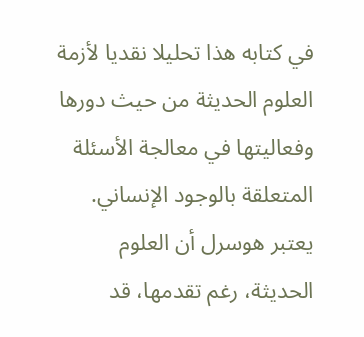في كتابه هذا تحليلا نقديا لأزمة العلوم الحديثة من حيث دورها وفعاليتها في معالجة الأسئلة المتعلقة بالوجود الإنساني. يعتبر هوسرل أن العلوم الحديثة، رغم تقدمها، قد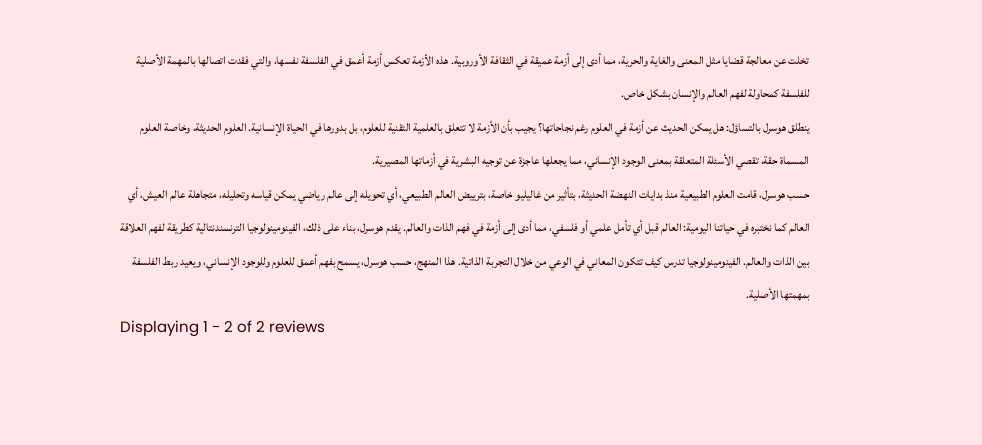تخلت عن معالجة قضايا مثل المعنى والغاية والحرية، مما أدى إلى أزمة عميقة في الثقافة الأوروبية. هذه الأزمة تعكس أزمة أعمق في الفلسفة نفسها، والتي فقدت اتصالها بالمهمة الأصلية للفلسفة كمحاولة لفهم العالم والإنسان بشكل خاص.
ينطلق هوسرل بالتساؤل: هل يمكن الحديث عن أزمة في العلوم رغم نجاحاتها؟ يجيب بأن الأزمة لا تتعلق بالعلمية التقنية للعلوم، بل بدورها في الحياة الإنسانية. العلوم الحديثة، وخاصة العلوم المسماة حقة، تقصي الأسئلة المتعلقة بمعنى الوجود الإنساني، مما يجعلها عاجزة عن توجيه البشرية في أزماتها المصيرية.
حسب هوسرل، قامت العلوم الطبيعية منذ بدايات النهضة الحديثة، بتأثير من غاليليو خاصة، بترييض العالم الطبيعي، أي تحويله إلى عالم رياضي يمكن قياسه وتحليله، متجاهلة عالم العيش، أي العالم كما نختبره في حياتنا اليومية: العالم قبل أي تأمل علمي أو فلسفي، مما أدى إلى أزمة في فهم الذات والعالم. يقدم هوسرل، بناء على ذلك، الفينومينولوجيا الترنسندنتالية كطريقة لفهم العلاقة بين الذات والعالم. الفينومينولوجيا تدرس كيف تتكون المعاني في الوعي من خلال التجربة الذاتية. هذا المنهج، حسب هوسرل، يسمح بفهم أعمق للعلوم وللوجود الإنساني، ويعيد ربط الفلسفة بمهمتها الأصلية.
Displaying 1 - 2 of 2 reviews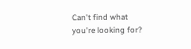Can't find what you're looking for?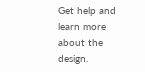Get help and learn more about the design.